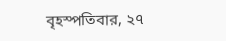বৃহস্পতিবার, ২৭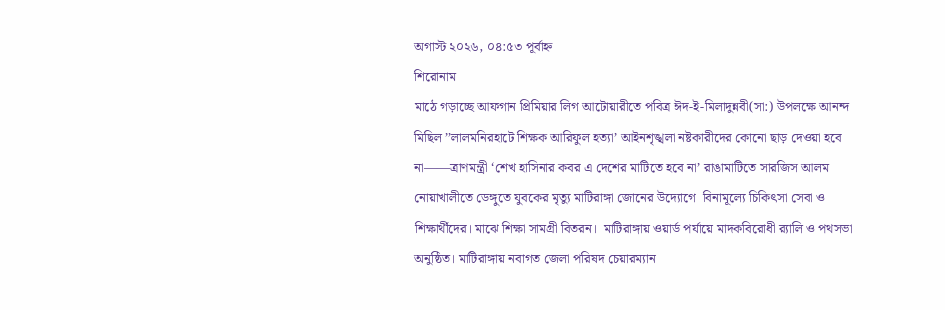অগাস্ট ২০২৬, ০৪:৫৩ পূর্বাহ্ন
শিরোনাম
মাঠে গড়াচ্ছে আফগান প্রিমিয়ার লিগ আটোয়ারীতে পবিত্র ঈদ-ই-মিলাদুন্নবী(সা:) উপলক্ষে আনন্দ মিছিল ’’লালমনিরহাটে শিক্ষক আরিফুল হত্যা’ আইনশৃঙ্খলা নষ্টকারীদের কোনো ছাড় দেওয়া হবে না——ত্রাণমন্ত্রী ‘শেখ হাসিনার কবর এ দেশের মাটিতে হবে না’ রাঙামাটিতে সারজিস আলম নোয়াখালীতে ডেঙ্গুতে যুবকের মৃত্যু মাটিরাঙ্গা জোনের উদ্যোগে  বিনামূল্যে চিকিৎসা সেবা ও শিক্ষার্থীদের। মাঝে শিক্ষা সামগ্রী বিতরন।  মাটিরাঙ্গায় ওয়ার্ড পর্যায়ে মাদকবিরোধী র‍্যালি ও পথসভা অনুষ্ঠিত। মাটিরাঙ্গায় নবাগত জেলা পরিষদ চেয়ারম্যান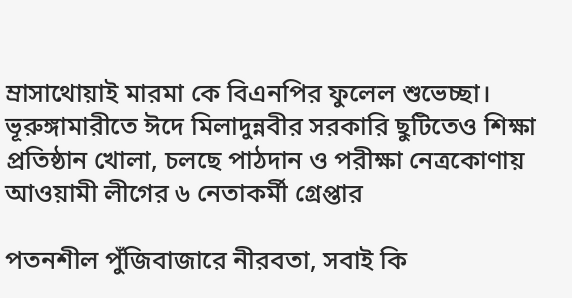ম্রাসাথোয়াই মারমা কে বিএনপির ফুলেল শুভেচ্ছা। ভূরুঙ্গামারীতে ঈদে মিলাদুন্নবীর সরকারি ছুটিতেও শিক্ষা প্রতিষ্ঠান খোলা, চলছে পাঠদান ও পরীক্ষা নেত্রকোণায় আওয়ামী লীগের ৬ নেতাকর্মী গ্রেপ্তার

পতনশীল পুঁজিবাজারে নীরবতা, সবাই কি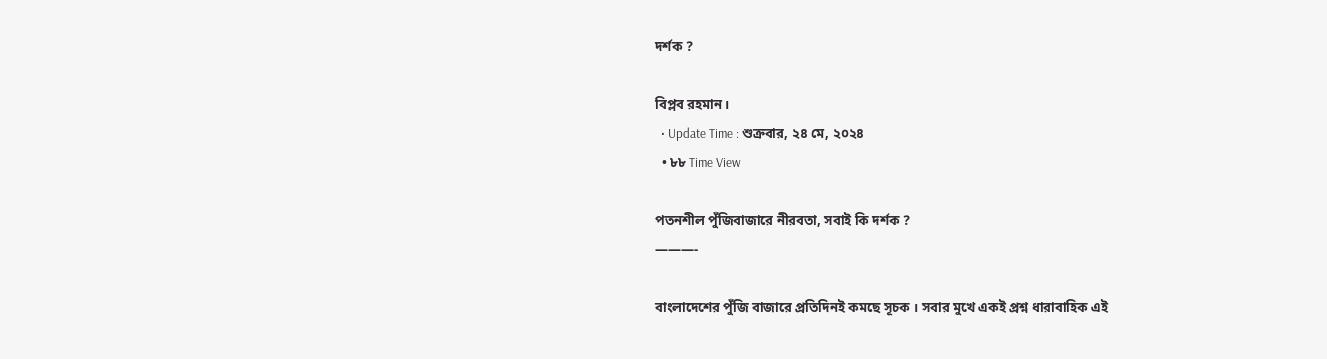দর্শক ?

বিপ্লব রহমান।
  • Update Time : শুক্রবার, ২৪ মে, ২০২৪
  • ৮৮ Time View

পতনশীল পুঁজিবাজারে নীরবতা, সবাই কি দর্শক ?
———-

বাংলাদেশের পুঁজি বাজারে প্রতিদিনই কমছে সূচক । সবার মুখে একই প্রশ্ন ধারাবাহিক এই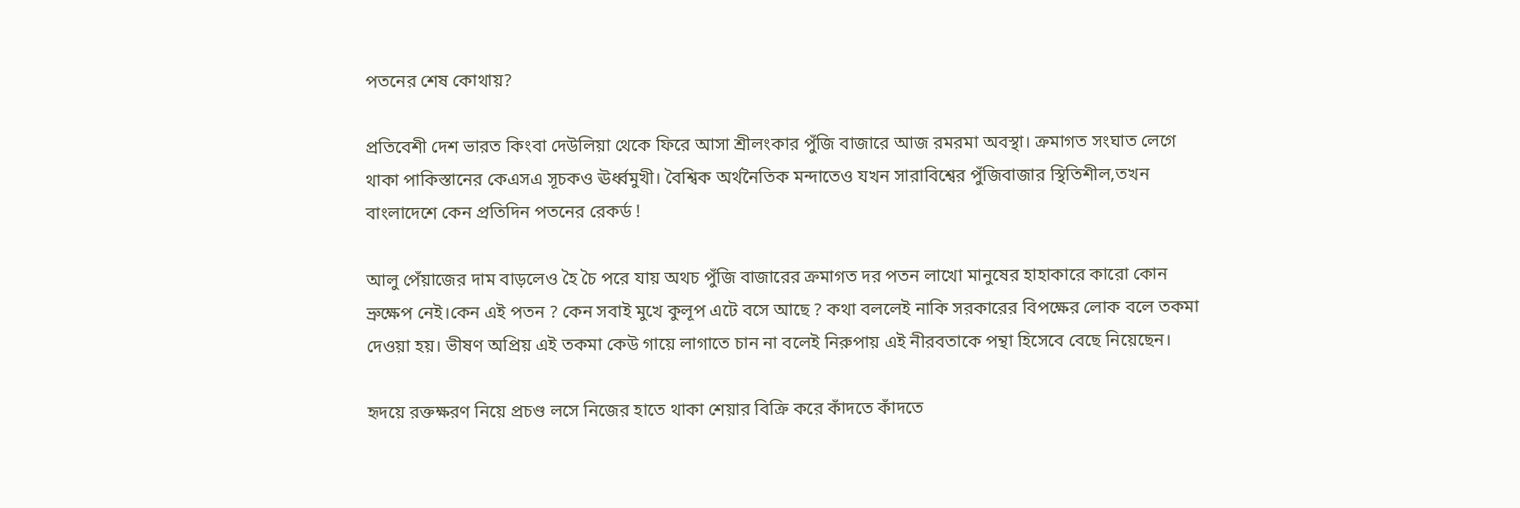পতনের শেষ কোথায়?

প্রতিবেশী দেশ ভারত কিংবা দেউলিয়া থেকে ফিরে আসা শ্রীলংকার পুঁজি বাজারে আজ রমরমা অবস্থা। ক্রমাগত সংঘাত লেগে থাকা পাকিস্তানের কেএসএ সূচকও ঊর্ধ্বমুখী। বৈশ্বিক অর্থনৈতিক মন্দাতেও যখন সারাবিশ্বের পুঁজিবাজার স্থিতিশীল,তখন বাংলাদেশে কেন প্রতিদিন পতনের রেকর্ড !

আলু পেঁয়াজের দাম বাড়লেও হৈ চৈ পরে যায় অথচ পুঁজি বাজারের ক্রমাগত দর পতন লাখো মানুষের হাহাকারে কারো কোন ভ্রুক্ষেপ নেই।কেন এই পতন ? কেন সবাই মুখে কুলূপ এটে বসে আছে ? কথা বললেই নাকি সরকারের বিপক্ষের লোক বলে তকমা দেওয়া হয়। ভীষণ অপ্রিয় এই তকমা কেউ গায়ে লাগাতে চান না বলেই নিরুপায় এই নীরবতাকে পন্থা হিসেবে বেছে নিয়েছেন।

হৃদয়ে রক্তক্ষরণ নিয়ে প্রচণ্ড লসে নিজের হাতে থাকা শেয়ার বিক্রি করে কাঁদতে কাঁদতে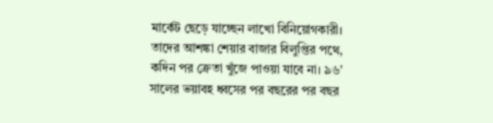মার্কেট ছেড়ে যাচ্ছেন লাখো বিনিয়োগকারী। তাদের আশঙ্কা শেয়ার বাজার বিলুপ্তির পথে, কদিন পর ক্রেতা খুঁজে পাওয়া যাবে না। ৯৬’ সালের ভয়াবহ ধ্বসের পর বছরের পর বছর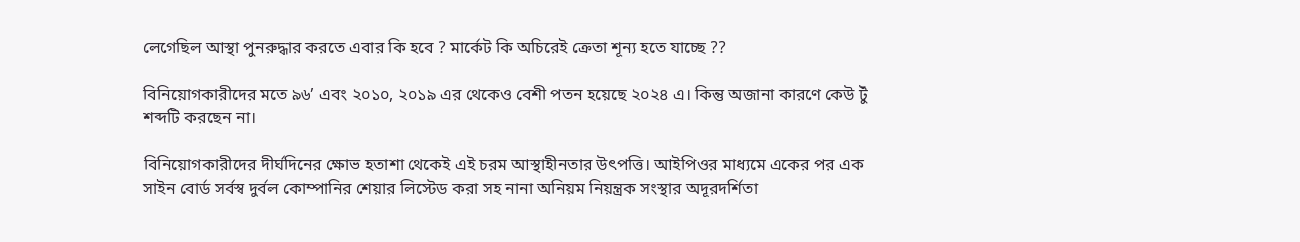লেগেছিল আস্থা পুনরুদ্ধার করতে এবার কি হবে ? মার্কেট কি অচিরেই ক্রেতা শূন্য হতে যাচ্ছে ??

বিনিয়োগকারীদের মতে ৯৬’ এবং ২০১০, ২০১৯ এর থেকেও বেশী পতন হয়েছে ২০২৪ এ। কিন্তু অজানা কারণে কেউ টুঁ শব্দটি করছেন না।

বিনিয়োগকারীদের দীর্ঘদিনের ক্ষোভ হতাশা থেকেই এই চরম আস্থাহীনতার উৎপত্তি। আইপিওর মাধ্যমে একের পর এক সাইন বোর্ড সর্বস্ব দুর্বল কোম্পানির শেয়ার লিস্টেড করা সহ নানা অনিয়ম নিয়ন্ত্রক সংস্থার অদূরদর্শিতা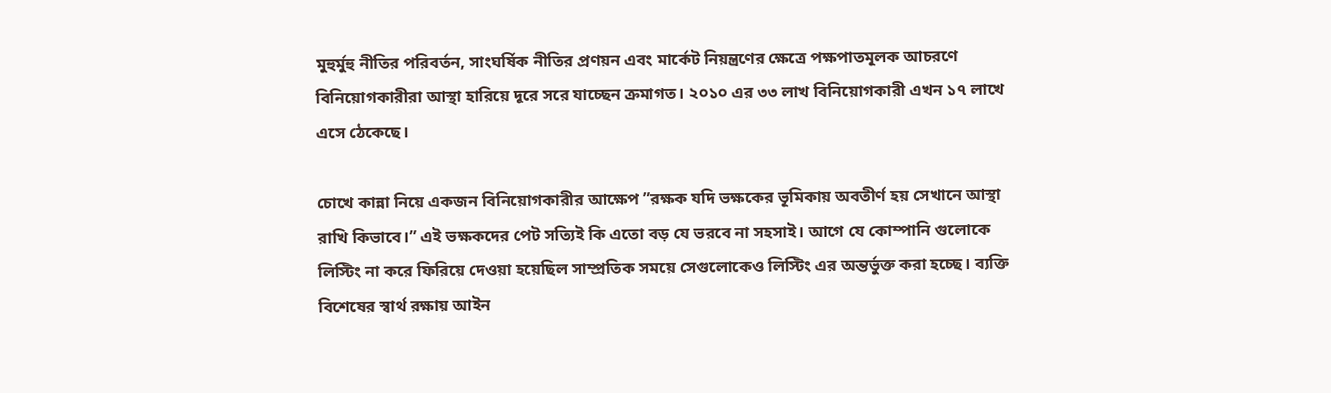মুহুর্মুহু নীতির পরিবর্তন, সাংঘর্ষিক নীতির প্রণয়ন এবং মার্কেট নিয়ন্ত্রণের ক্ষেত্রে পক্ষপাতমূলক আচরণে বিনিয়োগকারীরা আস্থা হারিয়ে দূরে সরে যাচ্ছেন ক্রমাগত। ২০১০ এর ৩৩ লাখ বিনিয়োগকারী এখন ১৭ লাখে এসে ঠেকেছে।

চোখে কান্না নিয়ে একজন বিনিয়োগকারীর আক্ষেপ ”রক্ষক যদি ভক্ষকের ভূমিকায় অবতীর্ণ হয় সেখানে আস্থা রাখি কিভাবে।” এই ভক্ষকদের পেট সত্যিই কি এতো বড় যে ভরবে না সহসাই। আগে যে কোম্পানি গুলোকে লিস্টিং না করে ফিরিয়ে দেওয়া হয়েছিল সাম্প্রতিক সময়ে সেগুলোকেও লিস্টিং এর অন্তর্ভুক্ত করা হচ্ছে। ব্যক্তি বিশেষের স্বার্থ রক্ষায় আইন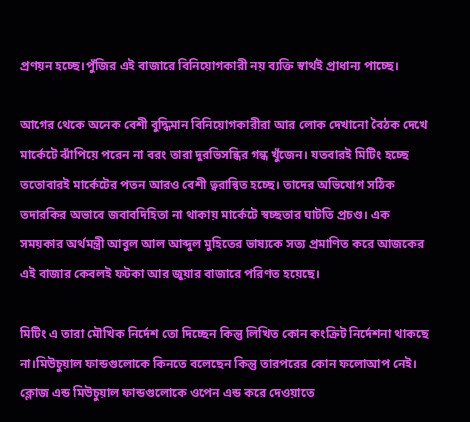প্রণয়ন হচ্ছে।পুঁজির এই বাজারে বিনিয়োগকারী নয় ব্যক্তি স্বার্থই প্রাধান্য পাচ্ছে।

আগের থেকে অনেক বেশী বুদ্ধিমান বিনিয়োগকারীরা আর লোক দেখানো বৈঠক দেখে মার্কেটে ঝাঁপিয়ে পরেন না বরং তারা দুরভিসন্ধির গন্ধ খুঁজেন। যতবারই মিটিং হচ্ছে ততোবারই মার্কেটের পতন আরও বেশী ত্বরান্বিত হচ্ছে। তাদের অভিযোগ সঠিক তদারকির অভাবে জবাবদিহিতা না থাকায় মার্কেটে স্বচ্ছতার ঘাটতি প্রচণ্ড। এক সময়কার অর্থমন্ত্রী আবুল আল আব্দুল মুহিতের ভাষ্যকে সত্য প্রমাণিত করে আজকের এই বাজার কেবলই ফটকা আর জুয়ার বাজারে পরিণত হয়েছে।

মিটিং এ তারা মৌখিক নির্দেশ তো দিচ্ছেন কিন্তু লিখিত কোন কংক্রিট নির্দেশনা থাকছে না।মিউচুয়াল ফান্ডগুলোকে কিনতে বলেছেন কিন্তু তারপরের কোন ফলোআপ নেই। ক্লোজ এন্ড মিউচুয়াল ফান্ডগুলোকে ওপেন এন্ড করে দেওয়াতে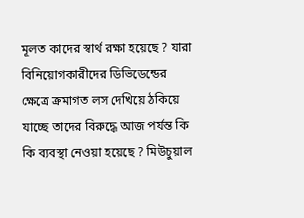মূলত কাদের স্বার্থ রক্ষা হয়েছে ? যারা বিনিয়োগকারীদের ডিভিডেন্ডের ক্ষেত্রে ক্রমাগত লস দেখিয়ে ঠকিয়ে যাচ্ছে তাদের বিরুদ্ধে আজ পর্যন্ত কি কি ব্যবস্থা নেওয়া হয়েছে ? মিউচুয়াল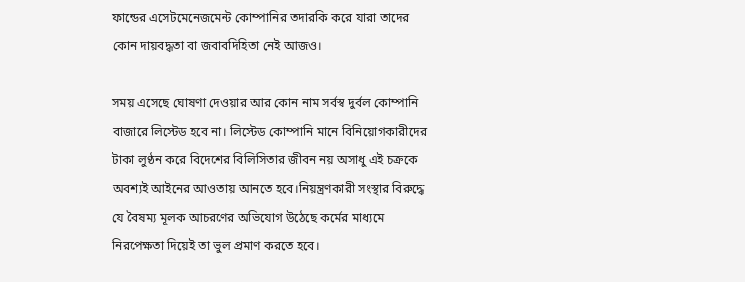ফান্ডের এসেটমেনেজমেন্ট কোম্পানির তদারকি করে যারা তাদের কোন দায়বদ্ধতা বা জবাবদিহিতা নেই আজও।

সময় এসেছে ঘোষণা দেওয়ার আর কোন নাম সর্বস্ব দুর্বল কোম্পানি বাজারে লিস্টেড হবে না। লিস্টেড কোম্পানি মানে বিনিয়োগকারীদের টাকা লুণ্ঠন করে বিদেশের বিলিসিতার জীবন নয় অসাধু এই চক্রকে অবশ্যই আইনের আওতায় আনতে হবে।নিয়ন্ত্রণকারী সংস্থার বিরুদ্ধে যে বৈষম্য মূলক আচরণের অভিযোগ উঠেছে কর্মের মাধ্যমে নিরপেক্ষতা দিয়েই তা ভুল প্রমাণ করতে হবে।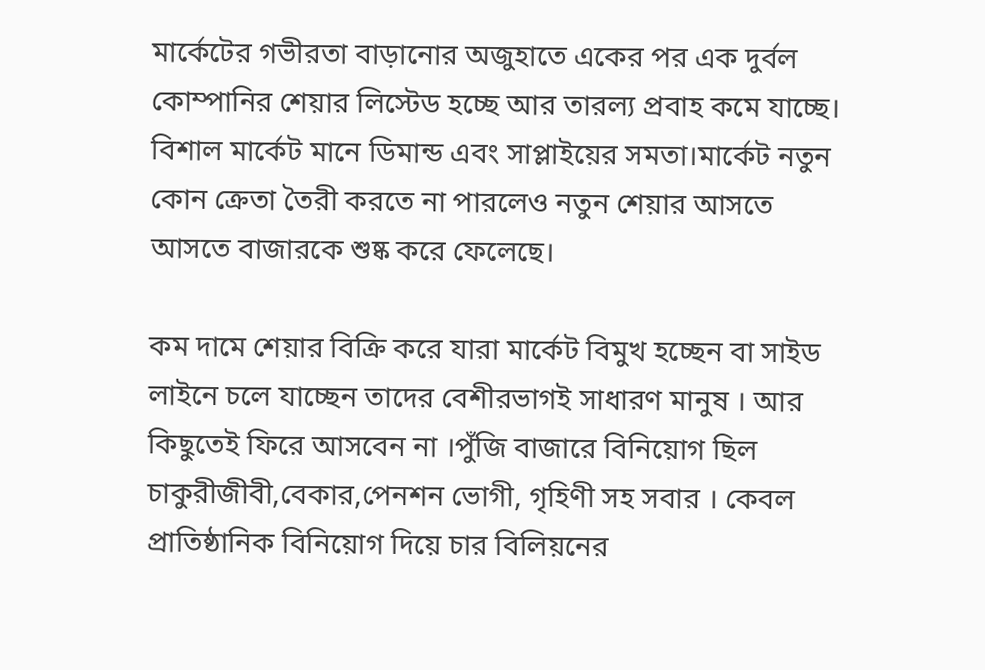মার্কেটের গভীরতা বাড়ানোর অজুহাতে একের পর এক দুর্বল কোম্পানির শেয়ার লিস্টেড হচ্ছে আর তারল্য প্রবাহ কমে যাচ্ছে। বিশাল মার্কেট মানে ডিমান্ড এবং সাপ্লাইয়ের সমতা।মার্কেট নতুন কোন ক্রেতা তৈরী করতে না পারলেও নতুন শেয়ার আসতে আসতে বাজারকে শুষ্ক করে ফেলেছে।

কম দামে শেয়ার বিক্রি করে যারা মার্কেট বিমুখ হচ্ছেন বা সাইড লাইনে চলে যাচ্ছেন তাদের বেশীরভাগই সাধারণ মানুষ । আর কিছুতেই ফিরে আসবেন না ।পুঁজি বাজারে বিনিয়োগ ছিল চাকুরীজীবী,বেকার,পেনশন ভোগী, গৃহিণী সহ সবার । কেবল প্রাতিষ্ঠানিক বিনিয়োগ দিয়ে চার বিলিয়নের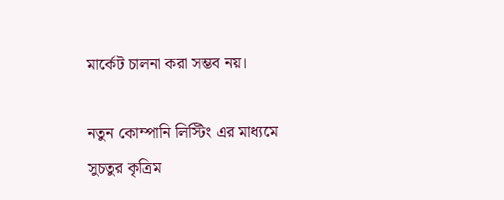মার্কেট চালনা করা সম্ভব নয়।

নতুন কোম্পানি লিস্টিং এর মাধ্যমে সুচতুর কৃত্রিম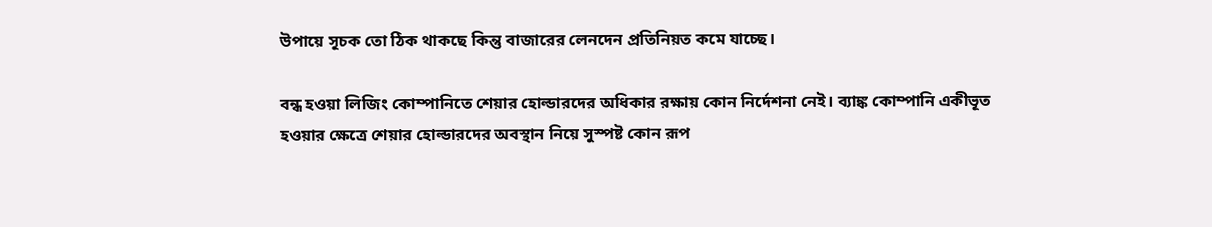উপায়ে সূচক তো ঠিক থাকছে কিন্তু বাজারের লেনদেন প্রতিনিয়ত কমে যাচ্ছে।

বন্ধ হওয়া লিজিং কোম্পানিতে শেয়ার হোল্ডারদের অধিকার রক্ষায় কোন নির্দেশনা নেই। ব্যাঙ্ক কোম্পানি একীভূত হওয়ার ক্ষেত্রে শেয়ার হোল্ডারদের অবস্থান নিয়ে সুস্পষ্ট কোন রূপ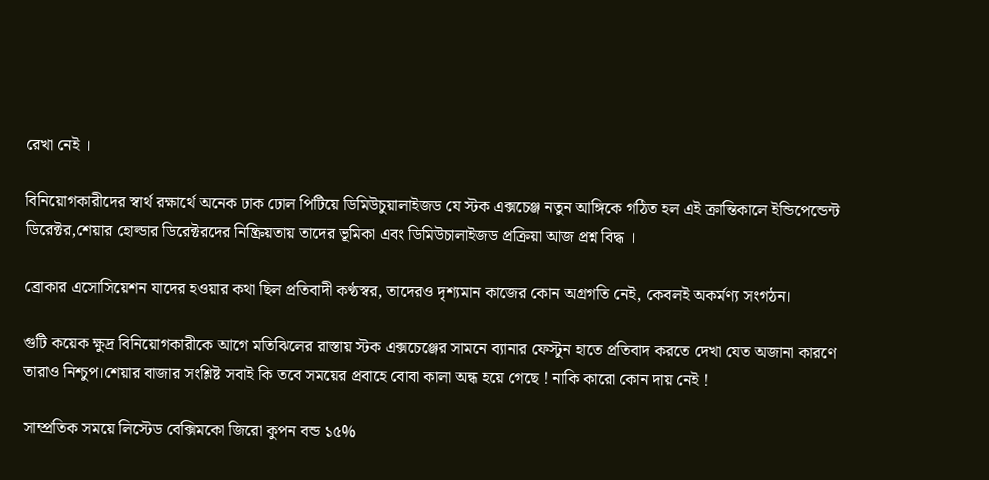রেখা নেই ।

বিনিয়োগকারীদের স্বার্থ রক্ষার্থে অনেক ঢাক ঢোল পিটিয়ে ডিমিউচুয়ালাইজড যে স্টক এক্সচেঞ্জ নতুন আঙ্গিকে গঠিত হল এই ক্রান্তিকালে ইন্ডিপেন্ডেন্ট ডিরেক্টর,শেয়ার হোল্ডার ডিরেক্টরদের নিষ্ক্রিয়তায় তাদের ভূমিকা এবং ডিমিউচালাইজড প্রক্রিয়া আজ প্রশ্ন বিদ্ধ ।

ব্রোকার এসোসিয়েশন যাদের হওয়ার কথা ছিল প্রতিবাদী কণ্ঠস্বর, তাদেরও দৃশ্যমান কাজের কোন অগ্রগতি নেই, কেবলই অকর্মণ্য সংগঠন।

গুটি কয়েক ক্ষুদ্র বিনিয়োগকারীকে আগে মতিঝিলের রাস্তায় স্টক এক্সচেঞ্জের সামনে ব্যানার ফেস্টুন হাতে প্রতিবাদ করতে দেখা যেত অজানা কারণে তারাও নিশ্চুপ।শেয়ার বাজার সংশ্লিষ্ট সবাই কি তবে সময়ের প্রবাহে বোবা কালা অন্ধ হয়ে গেছে ! নাকি কারো কোন দায় নেই !

সাম্প্রতিক সময়ে লিস্টেড বেক্সিমকো জিরো কুপন বন্ড ১৫%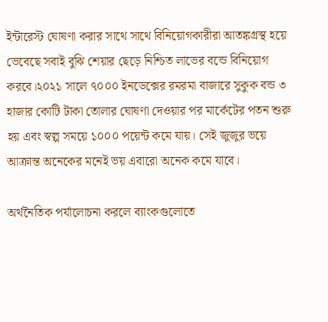ইন্টারেস্ট ঘোষণা করার সাথে সাথে বিনিয়োগকারীরা আতঙ্কগ্রস্থ হয়ে ভেবেছে সবাই বুঝি শেয়ার ছেড়ে নিশ্চিত লাভের বন্ডে বিনিয়োগ করবে।২০২১ সালে ৭০০০ ইনডেক্সের রমরমা বাজারে সুকুক বন্ড ৩ হাজার কোটি টাকা তোলার ঘোষণা দেওয়ার পর মার্কেটের পতন শুরু হয় এবং স্বল্প সময়ে ১০০০ পয়েন্ট কমে যায়। সেই জুজুর ভয়ে আক্রান্ত অনেকের মনেই ভয় এবারো অনেক কমে যাবে।

অর্থনৈতিক পর্যালোচনা করলে ব্যাংকগুলোতে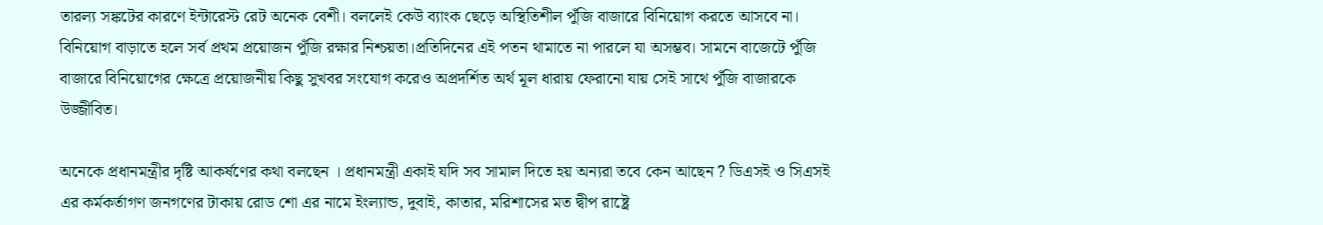তারল্য সঙ্কটের কারণে ইন্টারেস্ট রেট অনেক বেশী। বললেই কেউ ব্যাংক ছেড়ে অস্থিতিশীল পুঁজি বাজারে বিনিয়োগ করতে আসবে না। বিনিয়োগ বাড়াতে হলে সর্ব প্রথম প্রয়োজন পুঁজি রক্ষার নিশ্চয়তা।প্রতিদিনের এই পতন থামাতে না পারলে যা অসম্ভব। সামনে বাজেটে পুঁজি বাজারে বিনিয়োগের ক্ষেত্রে প্রয়োজনীয় কিছু সুখবর সংযোগ করেও অপ্রদর্শিত অর্থ মূল ধারায় ফেরানো যায় সেই সাথে পুঁজি বাজারকে উজ্জীবিত।

অনেকে প্রধানমন্ত্রীর দৃষ্টি আকর্ষণের কথা বলছেন । প্রধানমন্ত্রী একাই যদি সব সামাল দিতে হয় অন্যরা তবে কেন আছেন ? ডিএসই ও সিএসই এর কর্মকর্তাগণ জনগণের টাকায় রোড শো এর নামে ইংল্যান্ড, দুবাই, কাতার, মরিশাসের মত দ্বীপ রাষ্ট্রে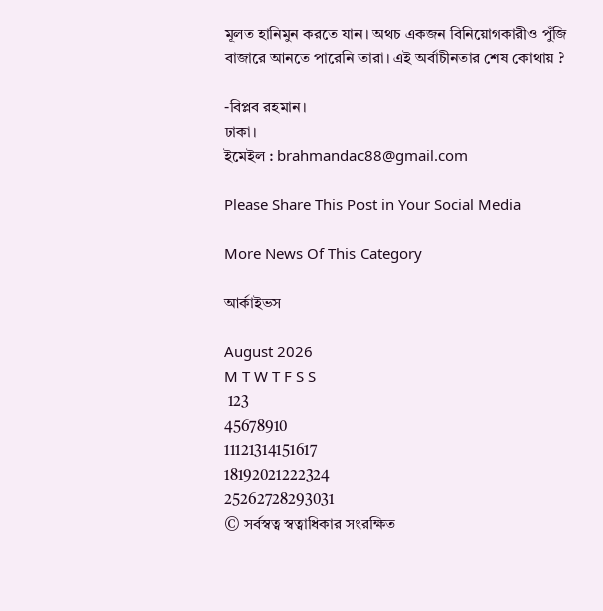মূলত হানিমুন করতে যান। অথচ একজন বিনিয়োগকারীও পুঁজি বাজারে আনতে পারেনি তারা। এই অর্বাচীনতার শেষ কোথায় ?

-বিপ্লব রহমান।
ঢাকা।
ইমেইল : brahmandac88@gmail.com

Please Share This Post in Your Social Media

More News Of This Category

আর্কাইভস

August 2026
M T W T F S S
 123
45678910
11121314151617
18192021222324
25262728293031
© সর্বস্বত্ব স্বত্বাধিকার সংরক্ষিত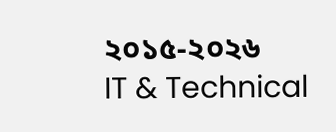২০১৫-২০২৬
IT & Technical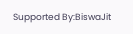Supported By:BiswaJit